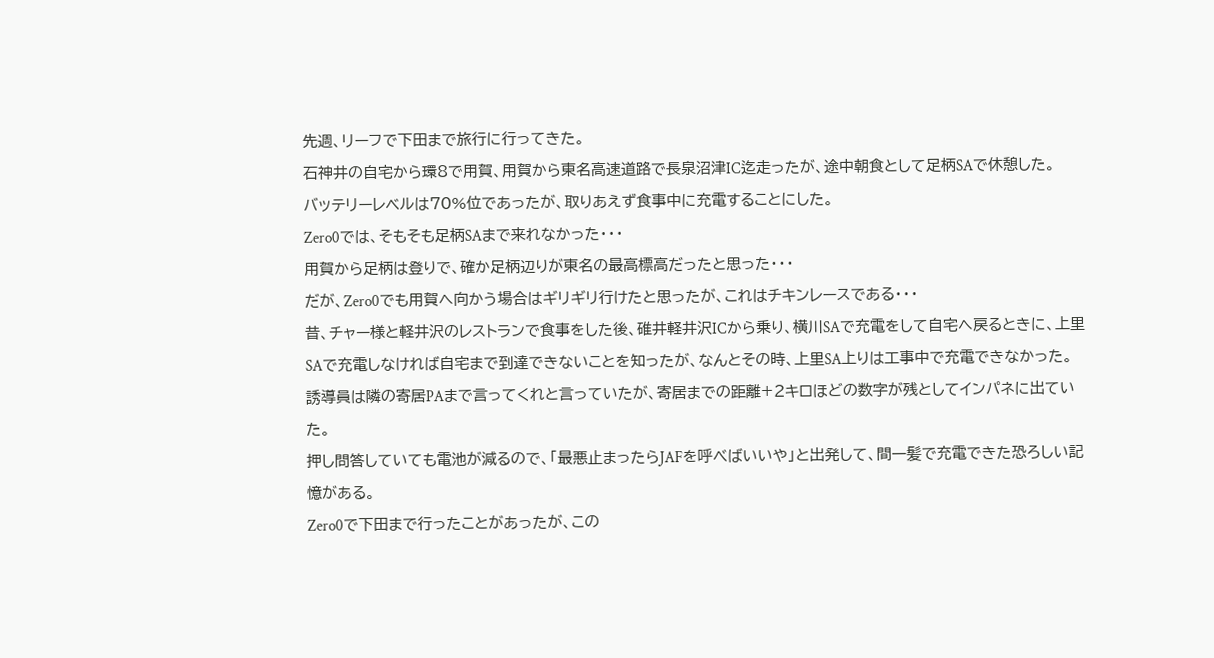先週、リーフで下田まで旅行に行ってきた。
石神井の自宅から環8で用賀、用賀から東名高速道路で長泉沼津IC迄走ったが、途中朝食として足柄SAで休憩した。
バッテリーレベルは70%位であったが、取りあえず食事中に充電することにした。
Zero0では、そもそも足柄SAまで来れなかった・・・
用賀から足柄は登りで、確か足柄辺りが東名の最高標高だったと思った・・・
だが、Zero0でも用賀へ向かう場合はギリギリ行けたと思ったが、これはチキンレースである・・・
昔、チャー様と軽井沢のレストランで食事をした後、碓井軽井沢ICから乗り、横川SAで充電をして自宅へ戻るときに、上里SAで充電しなければ自宅まで到達できないことを知ったが、なんとその時、上里SA上りは工事中で充電できなかった。
誘導員は隣の寄居PAまで言ってくれと言っていたが、寄居までの距離+2キロほどの数字が残としてインパネに出ていた。
押し問答していても電池が減るので、「最悪止まったらJAFを呼べばいいや」と出発して、間一髪で充電できた恐ろしい記憶がある。
Zero0で下田まで行ったことがあったが、この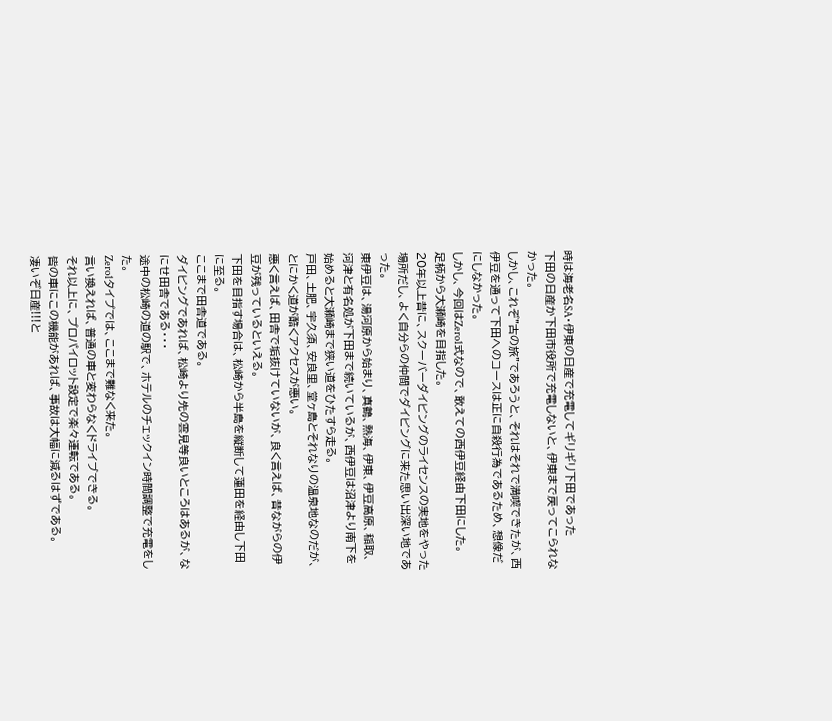時は海老名SA・伊東の日産で充電してギリギリ下田であった
下田の日産か下田市役所で充電しないと、伊東まで戻ってこられなかった。
しかし、これぞ"古の旅"であろうと、それはそれで満喫できたが、西伊豆を通って下田へのコースは正に自殺行為であるため、想像だにしなかった。
しかし、今回はZero1式なので、敢えての西伊豆経由下田にした。
足柄から大瀬崎を目指した。
20年以上昔に、スクーバーダイビングのライセンスの実地をやった場所だし、よく自分らの仲間でダイビングに来た思い出深い地であった。
東伊豆は、湯河原から始まり、真鶴、熱海、伊東、伊豆高原、稲取、河津と有名処が下田まで続いているが、西伊豆は沼津より南下を始めると大瀬崎まで狭い道をひたすら走る。
戸田、土肥、宇久須、安良里、堂ヶ島とそれなりの温泉地なのだが、とにかく道が酷くアクセスが悪い。
悪く言えば、田舎で垢抜けていないが、良く言えば、昔ながらの伊豆が残っているといえる。
下田を目指す場合は、松崎から半島を縦断して蓮田を経由し下田に至る。
ここまで田舎道である。
ダイビングであれば、松崎より先の雲見等良いところはあるが、なにせ田舎である・・・
途中の松崎の道の駅で、ホテルのチェックイン時間調整で充電をした。
Zero1タイプでは、ここまで難なく来た。
言い換えれば、普通の車と変わらなくドライブできる。
それ以上に、プロパイロット設定で楽々運転である。
皆の車にこの機能があれば、事故は大幅に減るはずである。
凄いぞ日産!!!と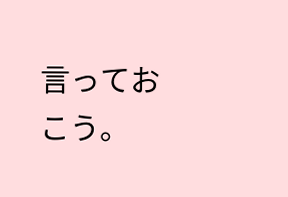言っておこう。